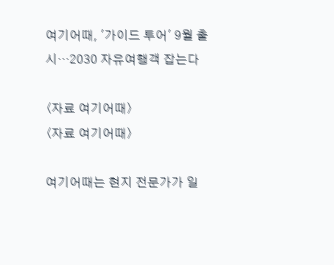여기어때, '가이드 투어' 9월 출시…2030 자유여행객 잡는다

〈자료 여기어때〉
〈자료 여기어때〉

여기어때는 현지 전문가가 일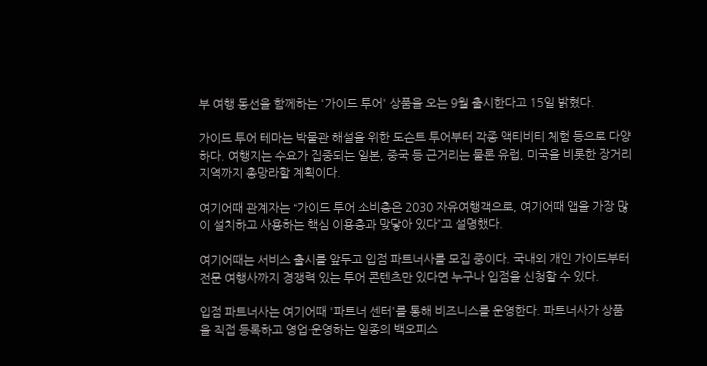부 여행 동선을 함께하는 '가이드 투어' 상품을 오는 9월 출시한다고 15일 밝혔다.

가이드 투어 테마는 박물관 해설을 위한 도슨트 투어부터 각종 액티비티 체험 등으로 다양하다. 여행지는 수요가 집중되는 일본, 중국 등 근거리는 물론 유럽, 미국을 비롯한 장거리 지역까지 총망라할 계획이다.

여기어때 관계자는 “가이드 투어 소비층은 2030 자유여행객으로, 여기어때 앱을 가장 많이 설치하고 사용하는 핵심 이용층과 맞닿아 있다”고 설명했다.

여기어때는 서비스 출시를 앞두고 입점 파트너사를 모집 중이다. 국내외 개인 가이드부터 전문 여행사까지 경쟁력 있는 투어 콘텐츠만 있다면 누구나 입점을 신청할 수 있다.

입점 파트너사는 여기어때 '파트너 센터'를 통해 비즈니스를 운영한다. 파트너사가 상품을 직접 등록하고 영업·운영하는 일종의 백오피스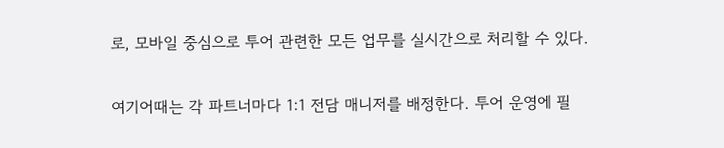로, 모바일 중심으로 투어 관련한 모든 업무를 실시간으로 처리할 수 있다.

여기어때는 각 파트너마다 1:1 전담 매니저를 배정한다. 투어 운영에 필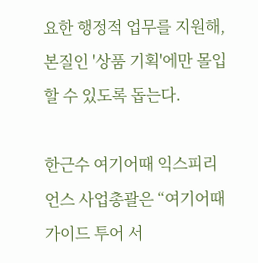요한 행정적 업무를 지원해, 본질인 '상품 기획'에만 몰입할 수 있도록 돕는다.

한근수 여기어때 익스피리언스 사업총괄은 “여기어때 가이드 투어 서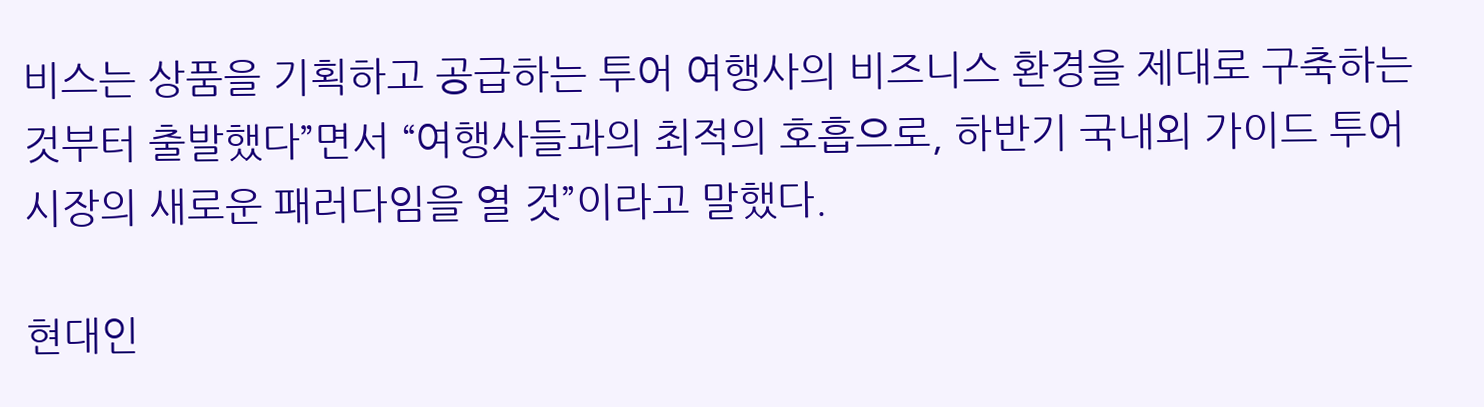비스는 상품을 기획하고 공급하는 투어 여행사의 비즈니스 환경을 제대로 구축하는 것부터 출발했다”면서 “여행사들과의 최적의 호흡으로, 하반기 국내외 가이드 투어 시장의 새로운 패러다임을 열 것”이라고 말했다.

현대인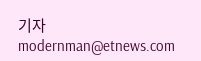기자 modernman@etnews.com